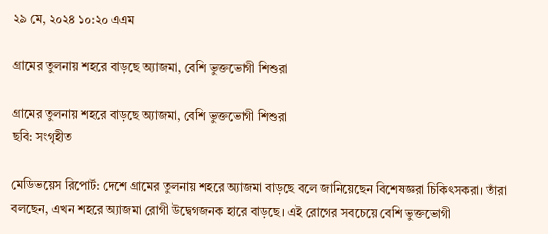২৯ মে, ২০২৪ ১০:২০ এএম

গ্রামের তুলনায় শহরে বাড়ছে অ্যাজমা, বেশি ভুক্তভোগী শিশুরা

গ্রামের তুলনায় শহরে বাড়ছে অ্যাজমা, বেশি ভুক্তভোগী শিশুরা
ছবি: সংগৃহীত

মেডিভয়েস রিপোর্ট: দেশে গ্রামের তুলনায় শহরে অ্যাজমা বাড়ছে বলে জানিয়েছেন বিশেষজ্ঞরা চিকিৎসকরা। তাঁরা বলছেন, এখন শহরে অ্যাজমা রোগী উদ্বেগজনক হারে বাড়ছে। এই রোগের সবচেয়ে বেশি ভুক্তভোগী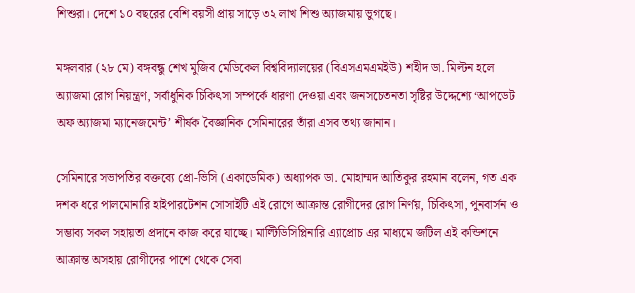শিশুরা। দেশে ১০ বছরের বেশি বয়সী প্রায় সাড়ে ৩২ লাখ শিশু অ্যাজমায় ভুগছে।

মঙ্গলবার (২৮ মে) বঙ্গবন্ধু শেখ মুজিব মেডিকেল বিশ্ববিদ্যালয়ের (বিএসএমএমইউ) শহীদ ডা. মিল্টন হলে অ্যাজমা রোগ নিয়ন্ত্রণ, সর্বাধুনিক চিকিৎসা সম্পর্কে ধারণা দেওয়া এবং জনসচেতনতা সৃষ্টির উদ্দেশ্যে ‘আপডেট অফ অ্যাজমা ম্যানেজমেন্ট’ শীর্ষক বৈজ্ঞানিক সেমিনারের তাঁরা এসব তথ্য জানান।

সেমিনারে সভাপতির বক্তব্যে প্রো-ভিসি (একাডেমিক) অধ্যাপক ডা. মোহাম্মদ আতিকুর রহমান বলেন, গত এক দশক ধরে পালমোনারি হাইপারটেশন সোসাইটি এই রোগে আক্রান্ত রোগীদের রোগ নির্ণয়, চিকিৎসা, পুনবার্সন ও সম্ভাব্য সকল সহায়তা প্রদানে কাজ করে যাচ্ছে। মাল্টিডিসিপ্লিনারি এ্যাপ্রোচ এর মাধ্যমে জটিল এই কন্ডিশনে আক্রান্ত অসহায় রোগীদের পাশে থেকে সেবা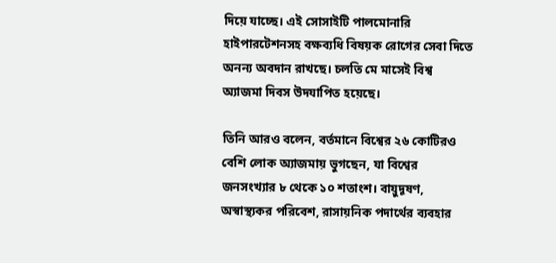দিয়ে যাচ্ছে। এই সোসাইটি পালমোনারি হাইপারটেশনসহ বক্ষব্যধি বিষয়ক রোগের সেবা দিতে অনন্য অবদান রাখছে। চলতি মে মাসেই বিশ্ব অ্যাজমা দিবস উদযাপিত হয়েছে।

তিনি আরও বলেন, বর্তমানে বিশ্বের ২৬ কোটিরও বেশি লোক অ্যাজমায় ভুগছেন, যা বিশ্বের জনসংখ্যার ৮ থেকে ১০ শতাংশ। বায়ুদূষণ, অস্বাস্থ্যকর পরিবেশ, রাসায়নিক পদার্থের ব্যবহার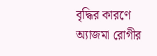বৃদ্ধির কারণে অ্যাজমা রোগীর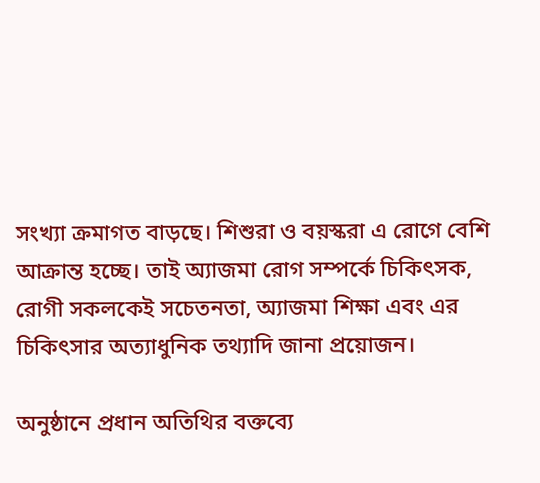সংখ্যা ক্রমাগত বাড়ছে। শিশুরা ও বয়স্করা এ রোগে বেশি আক্রান্ত হচ্ছে। তাই অ্যাজমা রোগ সম্পর্কে চিকিৎসক, রোগী সকলকেই সচেতনতা, অ্যাজমা শিক্ষা এবং এর চিকিৎসার অত্যাধুনিক তথ্যাদি জানা প্রয়োজন।

অনুষ্ঠানে প্রধান অতিথির বক্তব্যে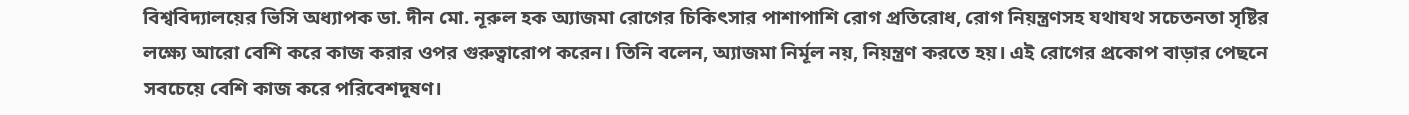বিশ্ববিদ্যালয়ের ভিসি অধ্যাপক ডা. দীন মো. নূরুল হক অ্যাজমা রোগের চিকিৎসার পাশাপাশি রোগ প্রতিরোধ, রোগ নিয়ন্ত্রণসহ যথাযথ সচেতনতা সৃষ্টির লক্ষ্যে আরো বেশি করে কাজ করার ওপর গুরুত্বারোপ করেন। তিনি বলেন, অ্যাজমা নির্মূল নয়, নিয়ন্ত্রণ করতে হয়। এই রোগের প্রকোপ বাড়ার পেছনে সবচেয়ে বেশি কাজ করে পরিবেশদূষণ।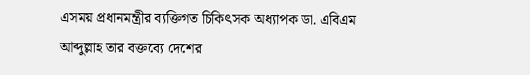এসময় প্রধানমন্ত্রীর ব্যক্তিগত চিকিৎসক অধ্যাপক ডা. এবিএম আব্দুল্লাহ তার বক্তব্যে দেশের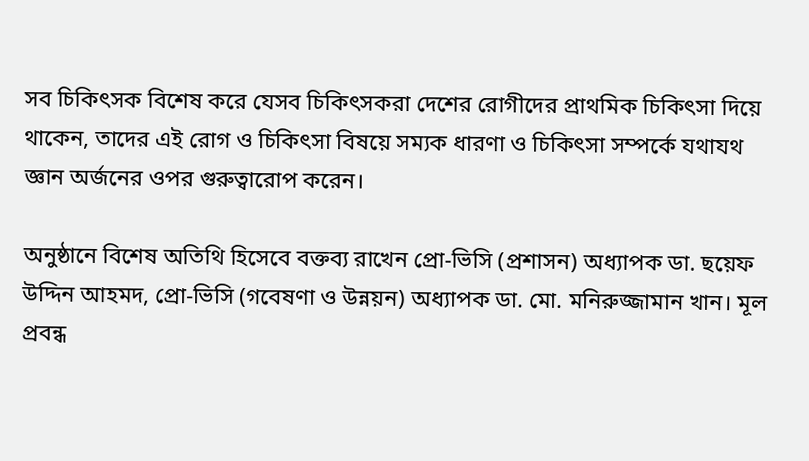সব চিকিৎসক বিশেষ করে যেসব চিকিৎসকরা দেশের রোগীদের প্রাথমিক চিকিৎসা দিয়ে থাকেন, তাদের এই রোগ ও চিকিৎসা বিষয়ে সম্যক ধারণা ও চিকিৎসা সম্পর্কে যথাযথ জ্ঞান অর্জনের ওপর গুরুত্বারোপ করেন।

অনুষ্ঠানে বিশেষ অতিথি হিসেবে বক্তব্য রাখেন প্রো-ভিসি (প্রশাসন) অধ্যাপক ডা. ছয়েফ উদ্দিন আহমদ, প্রো-ভিসি (গবেষণা ও উন্নয়ন) অধ্যাপক ডা. মো. মনিরুজ্জামান খান। মূল প্রবন্ধ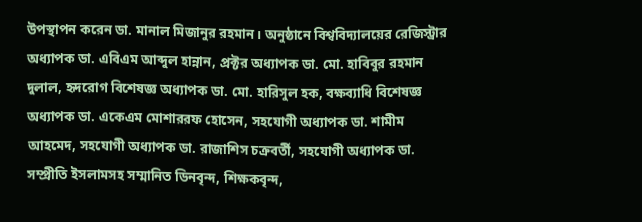উপস্থাপন করেন ডা. মানাল মিজানুর রহমান। অনুষ্ঠানে বিশ্ববিদ্যালয়ের রেজিস্ট্রার অধ্যাপক ডা. এবিএম আব্দুল হান্নান, প্রক্টর অধ্যাপক ডা. মো. হাবিবুর রহমান দুলাল, হৃদরোগ বিশেষজ্ঞ অধ্যাপক ডা. মো. হারিসুল হক, বক্ষব্যাধি বিশেষজ্ঞ অধ্যাপক ডা. একেএম মোশাররফ হোসেন, সহযোগী অধ্যাপক ডা. শামীম আহমেদ, সহযোগী অধ্যাপক ডা. রাজাশিস চক্রবর্তী, সহযোগী অধ্যাপক ডা. সম্প্রীতি ইসলামসহ সম্মানিত ডিনবৃন্দ, শিক্ষকবৃন্দ,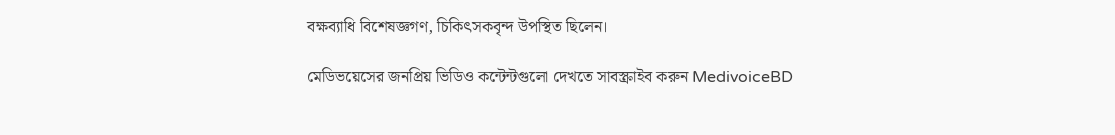বক্ষব্যাধি বিশেষজ্ঞগণ, চিকিৎসকবৃন্দ উপস্থিত ছিলেন।

মেডিভয়েসের জনপ্রিয় ভিডিও কন্টেন্টগুলো দেখতে সাবস্ক্রাইব করুন MedivoiceBD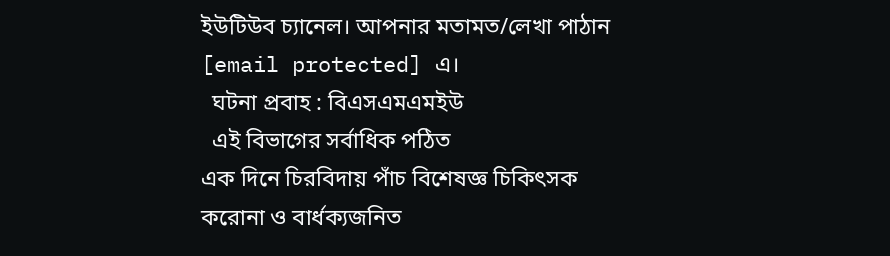ইউটিউব চ্যানেল। আপনার মতামত/লেখা পাঠান [email protected] এ।
  ঘটনা প্রবাহ : বিএসএমএমইউ
  এই বিভাগের সর্বাধিক পঠিত
এক দিনে চিরবিদায় পাঁচ বিশেষজ্ঞ চিকিৎসক
করোনা ও বার্ধক্যজনিত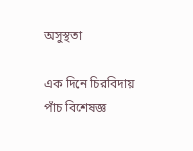অসুস্থতা

এক দিনে চিরবিদায় পাঁচ বিশেষজ্ঞ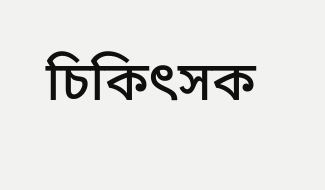চিকিৎসক